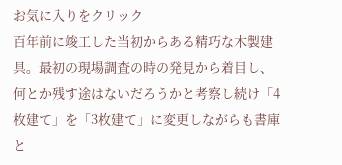お気に入りをクリック
百年前に竣工した当初からある精巧な木製建具。最初の現場調査の時の発見から着目し、何とか残す途はないだろうかと考察し続け「4枚建て」を「3枚建て」に変更しながらも書庫と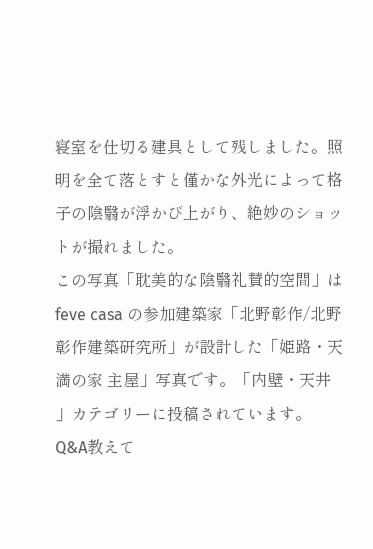寝室を仕切る建具として残しました。照明を全て落とすと僅かな外光によって格子の陰翳が浮かび上がり、絶妙のショットが撮れました。
この写真「耽美的な陰翳礼賛的空間」はfeve casa の参加建築家「北野彰作/北野彰作建築研究所」が設計した「姫路・天満の家 主屋」写真です。「内壁・天井 」カテゴリーに投稿されています。
Q&A教えて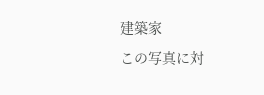建築家
この写真に対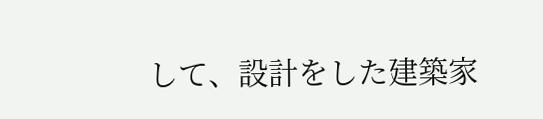して、設計をした建築家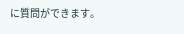に質問ができます。